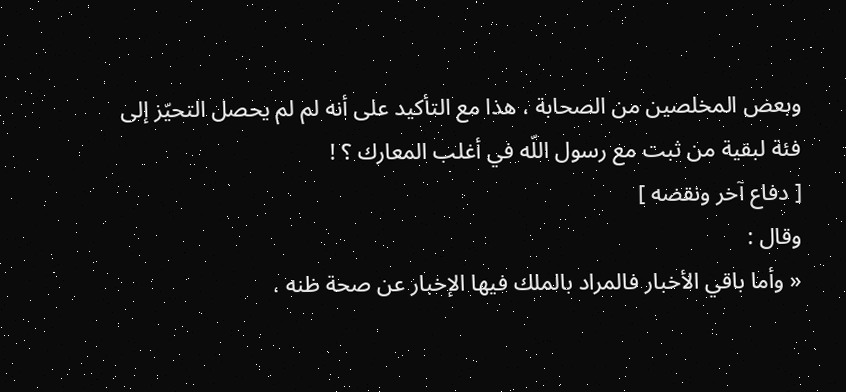وبعض المخلصين من الصحابة ، هذا مع التأكيد على أنه لم لم يحصل التحيّز إلى فئة لبقية من ثبت مع رسول اللّه في أغلب المعارك ؟ !
[ دفاع آخر ونقضه ]
وقال :
« وأما باقي الأخبار فالمراد بالملك فيها الإخبار عن صحة ظنه ،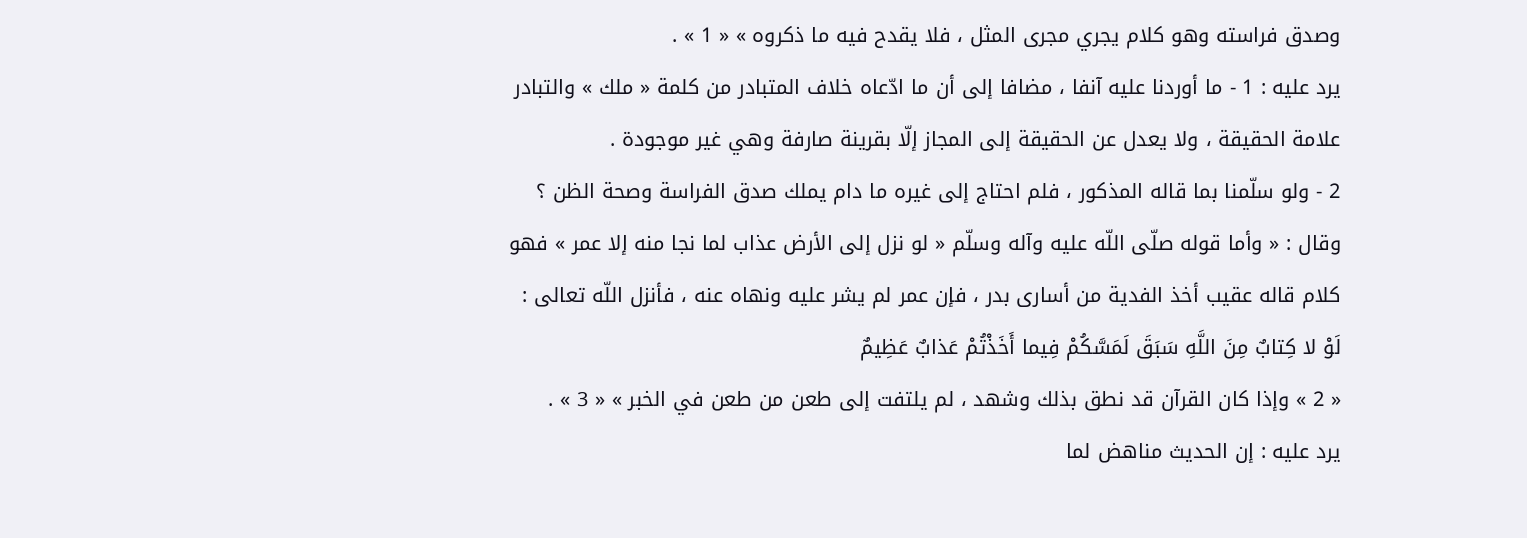وصدق فراسته وهو كلام يجري مجرى المثل ، فلا يقدح فيه ما ذكروه » « 1 » .
يرد عليه : 1 - ما أوردنا عليه آنفا ، مضافا إلى أن ما ادّعاه خلاف المتبادر من كلمة « ملك » والتبادر علامة الحقيقة ، ولا يعدل عن الحقيقة إلى المجاز إلّا بقرينة صارفة وهي غير موجودة .
2 - ولو سلّمنا بما قاله المذكور ، فلم احتاج إلى غيره ما دام يملك صدق الفراسة وصحة الظن ؟
وقال : « وأما قوله صلّى اللّه عليه وآله وسلّم « لو نزل إلى الأرض عذاب لما نجا منه إلا عمر » فهو كلام قاله عقيب أخذ الفدية من أسارى بدر ، فإن عمر لم يشر عليه ونهاه عنه ، فأنزل اللّه تعالى :
لَوْ لا كِتابٌ مِنَ اللَّهِ سَبَقَ لَمَسَّكُمْ فِيما أَخَذْتُمْ عَذابٌ عَظِيمٌ
« 2 » وإذا كان القرآن قد نطق بذلك وشهد ، لم يلتفت إلى طعن من طعن في الخبر » « 3 » .
يرد عليه : إن الحديث مناهض لما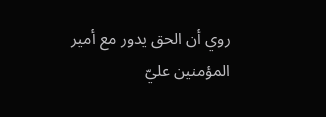روي أن الحق يدور مع أمير المؤمنين عليّ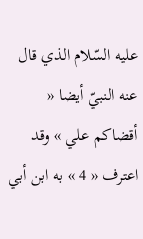عليه السّلام الذي قال عنه النبيّ أيضا « أقضاكم علي » وقد اعترف « 4 » به ابن أبي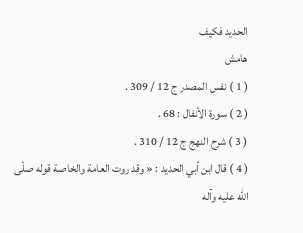الحديد فكيف
هامش
( 1 ) نفس المصدر ج 12 / 309 .
( 2 ) سورة الأنفال : 68 .
( 3 ) شرح النهج ج 12 / 310 .
( 4 ) قال ابن أبي الحديد : « وقد روت العامة والخاصة قوله صلّى اللّه عليه وآله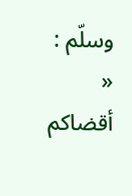وسلّم : « أقضاكم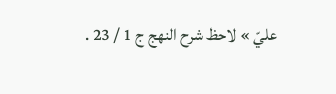عليّ » لاحظ شرح النهج ج 1 / 23 .